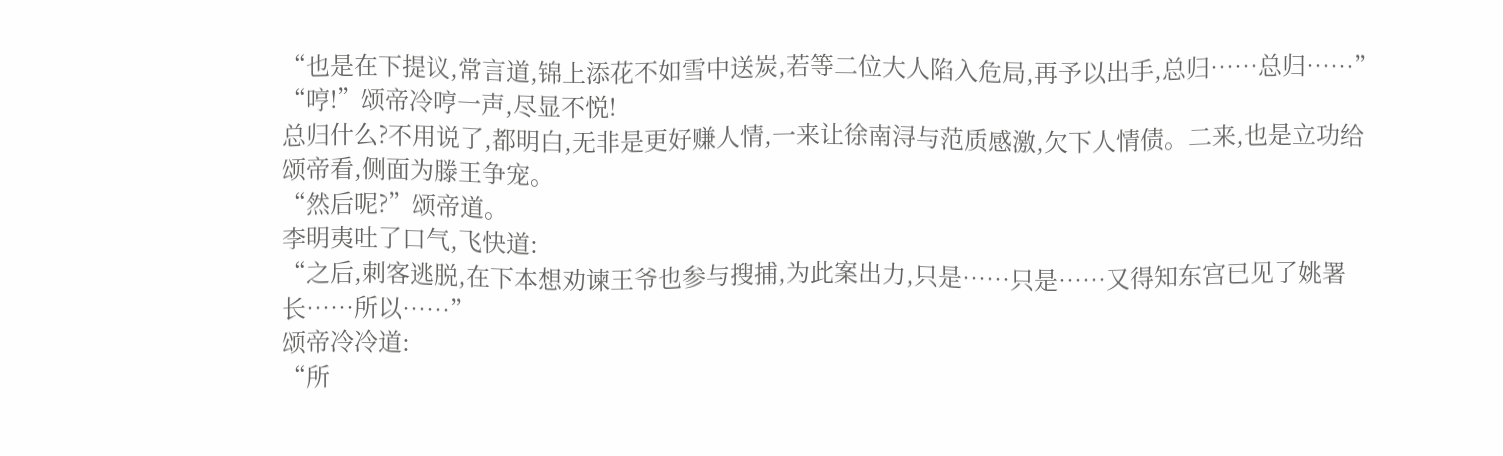“也是在下提议,常言道,锦上添花不如雪中送炭,若等二位大人陷入危局,再予以出手,总归……总归……”
“哼!”颂帝冷哼一声,尽显不悦!
总归什么?不用说了,都明白,无非是更好赚人情,一来让徐南浔与范质感激,欠下人情债。二来,也是立功给颂帝看,侧面为滕王争宠。
“然后呢?”颂帝道。
李明夷吐了口气,飞快道:
“之后,刺客逃脱,在下本想劝谏王爷也参与搜捕,为此案出力,只是……只是……又得知东宫已见了姚署长……所以……”
颂帝冷冷道:
“所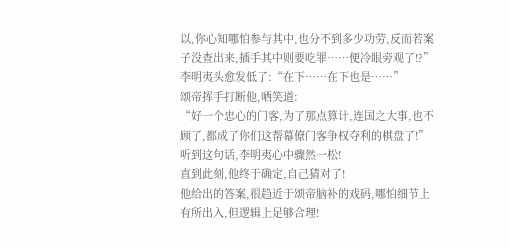以,你心知哪怕参与其中,也分不到多少功劳,反而若案子没查出来,插手其中则要吃罪……便冷眼旁观了!?”
李明夷头愈发低了:“在下……在下也是……”
颂帝挥手打断他,哂笑道:
“好一个忠心的门客,为了那点算计,连国之大事,也不顾了,都成了你们这帮幕僚门客争权夺利的棋盘了!”
听到这句话,李明夷心中骤然一松!
直到此刻,他终于确定,自己猜对了!
他给出的答案,很趋近于颂帝脑补的戏码,哪怕细节上有所出入,但逻辑上足够合理!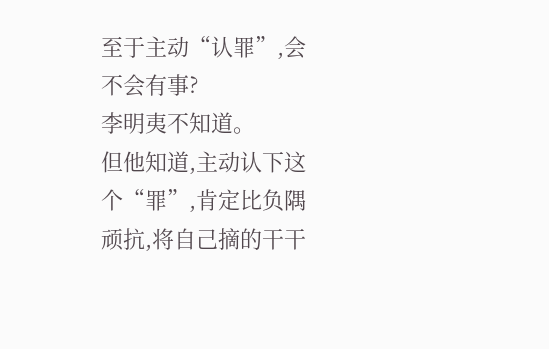至于主动“认罪”,会不会有事?
李明夷不知道。
但他知道,主动认下这个“罪”,肯定比负隅顽抗,将自己摘的干干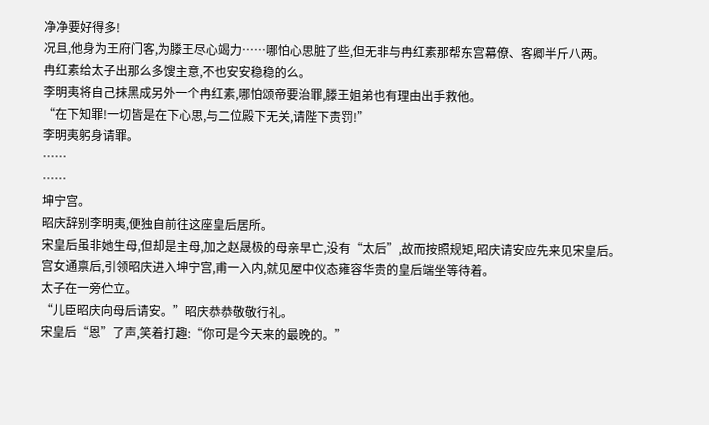净净要好得多!
况且,他身为王府门客,为滕王尽心竭力……哪怕心思脏了些,但无非与冉红素那帮东宫幕僚、客卿半斤八两。
冉红素给太子出那么多馊主意,不也安安稳稳的么。
李明夷将自己抹黑成另外一个冉红素,哪怕颂帝要治罪,滕王姐弟也有理由出手救他。
“在下知罪!一切皆是在下心思,与二位殿下无关,请陛下责罚!”
李明夷躬身请罪。
……
……
坤宁宫。
昭庆辞别李明夷,便独自前往这座皇后居所。
宋皇后虽非她生母,但却是主母,加之赵晟极的母亲早亡,没有“太后”,故而按照规矩,昭庆请安应先来见宋皇后。
宫女通禀后,引领昭庆进入坤宁宫,甫一入内,就见屋中仪态雍容华贵的皇后端坐等待着。
太子在一旁伫立。
“儿臣昭庆向母后请安。”昭庆恭恭敬敬行礼。
宋皇后“恩”了声,笑着打趣:“你可是今天来的最晚的。”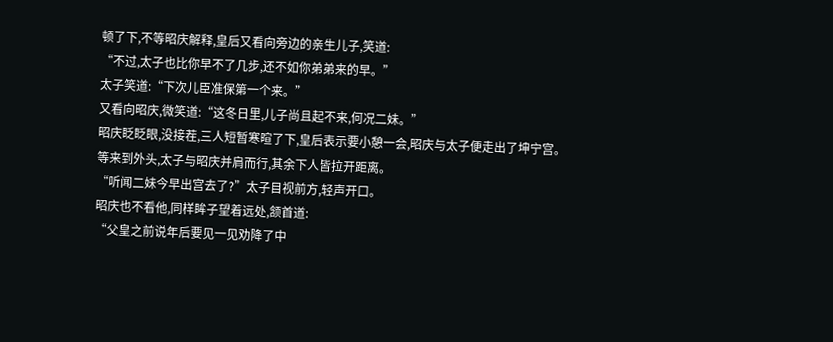顿了下,不等昭庆解释,皇后又看向旁边的亲生儿子,笑道:
“不过,太子也比你早不了几步,还不如你弟弟来的早。”
太子笑道:“下次儿臣准保第一个来。”
又看向昭庆,微笑道:“这冬日里,儿子尚且起不来,何况二妹。”
昭庆眨眨眼,没接茬,三人短暂寒暄了下,皇后表示要小憩一会,昭庆与太子便走出了坤宁宫。
等来到外头,太子与昭庆并肩而行,其余下人皆拉开距离。
“听闻二妹今早出宫去了?”太子目视前方,轻声开口。
昭庆也不看他,同样眸子望着远处,颔首道:
“父皇之前说年后要见一见劝降了中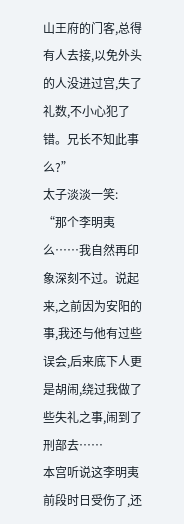山王府的门客,总得有人去接,以免外头的人没进过宫,失了礼数,不小心犯了错。兄长不知此事么?”
太子淡淡一笑:
“那个李明夷么……我自然再印象深刻不过。说起来,之前因为安阳的事,我还与他有过些误会,后来底下人更是胡闹,绕过我做了些失礼之事,闹到了刑部去……
本宫听说这李明夷前段时日受伤了,还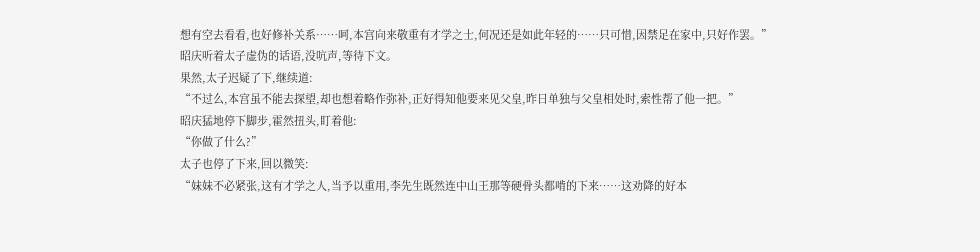想有空去看看,也好修补关系……呵,本宫向来敬重有才学之士,何况还是如此年轻的……只可惜,因禁足在家中,只好作罢。”
昭庆听着太子虚伪的话语,没吭声,等待下文。
果然,太子迟疑了下,继续道:
“不过么,本宫虽不能去探望,却也想着略作弥补,正好得知他要来见父皇,昨日单独与父皇相处时,索性帮了他一把。”
昭庆猛地停下脚步,霍然扭头,盯着他:
“你做了什么?”
太子也停了下来,回以微笑:
“妹妹不必紧张,这有才学之人,当予以重用,李先生既然连中山王那等硬骨头都啃的下来……这劝降的好本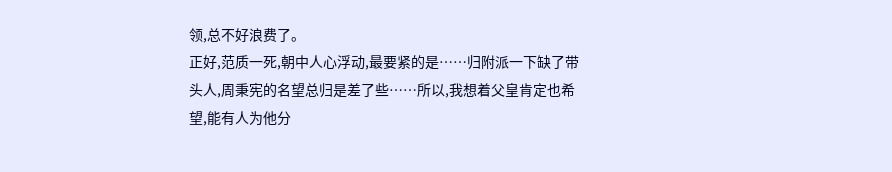领,总不好浪费了。
正好,范质一死,朝中人心浮动,最要紧的是……归附派一下缺了带头人,周秉宪的名望总归是差了些……所以,我想着父皇肯定也希望,能有人为他分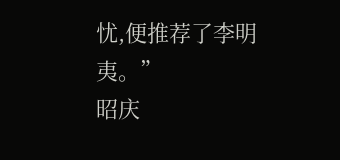忧,便推荐了李明夷。”
昭庆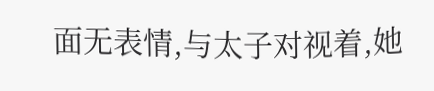面无表情,与太子对视着,她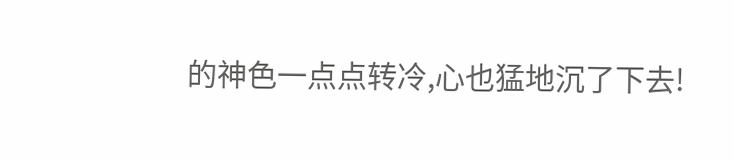的神色一点点转冷,心也猛地沉了下去!